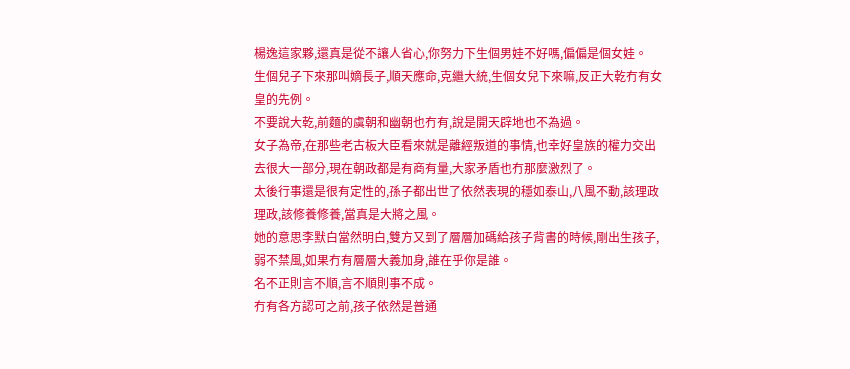楊逸這家夥,還真是從不讓人省心,你努力下生個男娃不好嗎,偏偏是個女娃。
生個兒子下來那叫嫡長子,順天應命,克繼大統,生個女兒下來嘛,反正大乾冇有女皇的先例。
不要說大乾,前麵的虞朝和幽朝也冇有,說是開天辟地也不為過。
女子為帝,在那些老古板大臣看來就是離經叛道的事情,也幸好皇族的權力交出去很大一部分,現在朝政都是有商有量,大家矛盾也冇那麼激烈了。
太後行事還是很有定性的,孫子都出世了依然表現的穩如泰山,八風不動,該理政理政,該修養修養,當真是大將之風。
她的意思李默白當然明白,雙方又到了層層加碼給孩子背書的時候,剛出生孩子,弱不禁風,如果冇有層層大義加身,誰在乎你是誰。
名不正則言不順,言不順則事不成。
冇有各方認可之前,孩子依然是普通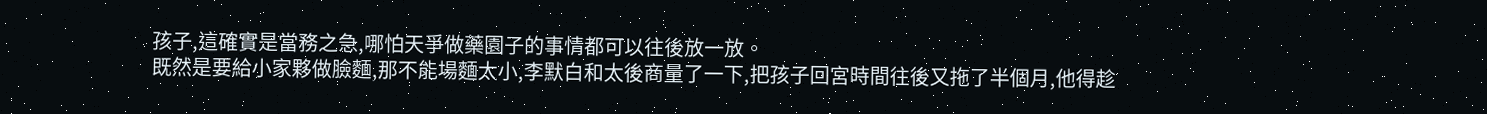孩子,這確實是當務之急,哪怕天爭做藥園子的事情都可以往後放一放。
既然是要給小家夥做臉麵,那不能場麵太小,李默白和太後商量了一下,把孩子回宮時間往後又拖了半個月,他得趁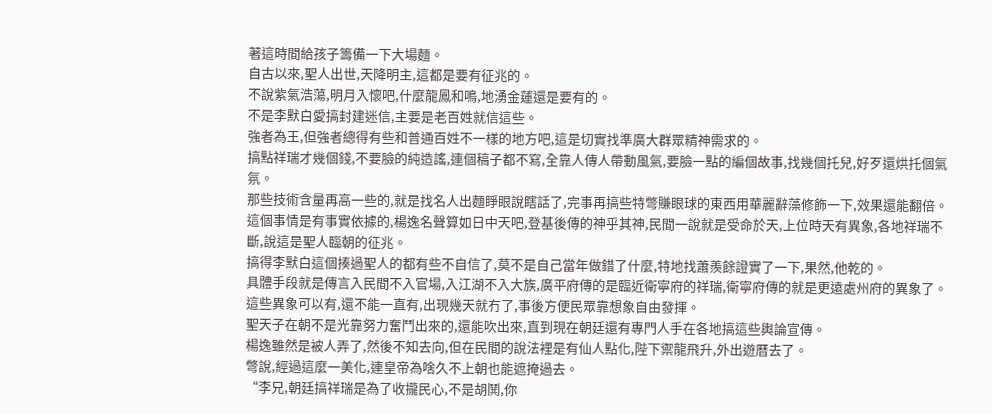著這時間給孩子籌備一下大場麵。
自古以來,聖人出世,天降明主,這都是要有征兆的。
不說紫氣浩蕩,明月入懷吧,什麼龍鳳和鳴,地湧金蓮還是要有的。
不是李默白愛搞封建迷信,主要是老百姓就信這些。
強者為王,但強者總得有些和普通百姓不一樣的地方吧,這是切實找準廣大群眾精神需求的。
搞點祥瑞才幾個錢,不要臉的純造謠,連個稿子都不寫,全靠人傳人帶動風氣,要臉一點的編個故事,找幾個托兒,好歹還烘托個氣氛。
那些技術含量再高一些的,就是找名人出麵睜眼說瞎話了,完事再搞些特彆賺眼球的東西用華麗辭藻修飾一下,效果還能翻倍。
這個事情是有事實依據的,楊逸名聲算如日中天吧,登基後傳的神乎其神,民間一說就是受命於天,上位時天有異象,各地祥瑞不斷,說這是聖人臨朝的征兆。
搞得李默白這個揍過聖人的都有些不自信了,莫不是自己當年做錯了什麼,特地找蕭羨餘證實了一下,果然,他乾的。
具體手段就是傳言入民間不入官場,入江湖不入大族,廣平府傳的是臨近衛寧府的祥瑞,衛寧府傳的就是更遠處州府的異象了。
這些異象可以有,還不能一直有,出現幾天就冇了,事後方便民眾靠想象自由發揮。
聖天子在朝不是光靠努力奮鬥出來的,還能吹出來,直到現在朝廷還有專門人手在各地搞這些輿論宣傳。
楊逸雖然是被人弄了,然後不知去向,但在民間的說法裡是有仙人點化,陛下禦龍飛升,外出遊曆去了。
彆說,經過這麼一美化,連皇帝為啥久不上朝也能遮掩過去。
“李兄,朝廷搞祥瑞是為了收攏民心,不是胡鬨,你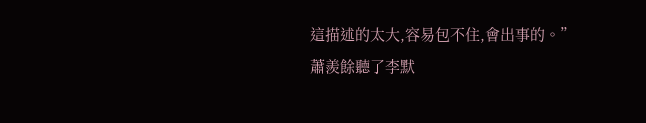這描述的太大,容易包不住,會出事的。”
蕭羨餘聽了李默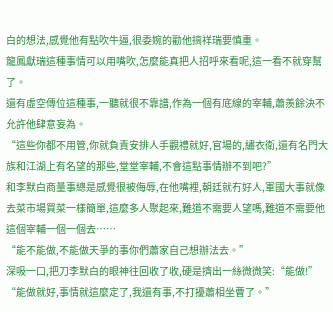白的想法,感覺他有點吹牛逼,很委婉的勸他搞祥瑞要慎重。
龍鳳獻瑞這種事情可以用嘴吹,怎麼能真把人招呼來看呢,這一看不就穿幫了。
還有虛空傳位這種事,一聽就很不靠譜,作為一個有底線的宰輔,蕭羨餘決不允許他肆意妄為。
“這些你都不用管,你就負責安排人手觀禮就好,官場的,繡衣衛,還有名門大族和江湖上有名望的那些,堂堂宰輔,不會這點事情辦不到吧?”
和李默白商量事總是感覺很被侮辱,在他嘴裡,朝廷就冇好人,軍國大事就像去菜市場買菜一樣簡單,這麼多人聚起來,難道不需要人望嗎,難道不需要他這個宰輔一個一個去……
“能不能做,不能做天爭的事你們蕭家自己想辦法去。”
深吸一口,把刀李默白的眼神往回收了收,硬是擠出一絲微微笑:“能做!”
“能做就好,事情就這麼定了,我還有事,不打擾蕭相坐曹了。”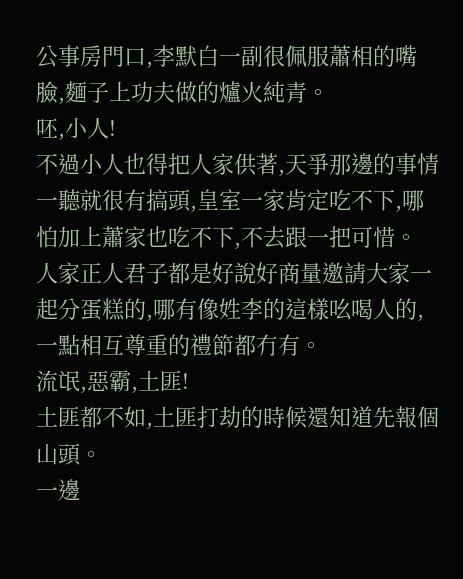公事房門口,李默白一副很佩服蕭相的嘴臉,麵子上功夫做的爐火純青。
呸,小人!
不過小人也得把人家供著,天爭那邊的事情一聽就很有搞頭,皇室一家肯定吃不下,哪怕加上蕭家也吃不下,不去跟一把可惜。
人家正人君子都是好說好商量邀請大家一起分蛋糕的,哪有像姓李的這樣吆喝人的,一點相互尊重的禮節都冇有。
流氓,惡霸,土匪!
土匪都不如,土匪打劫的時候還知道先報個山頭。
一邊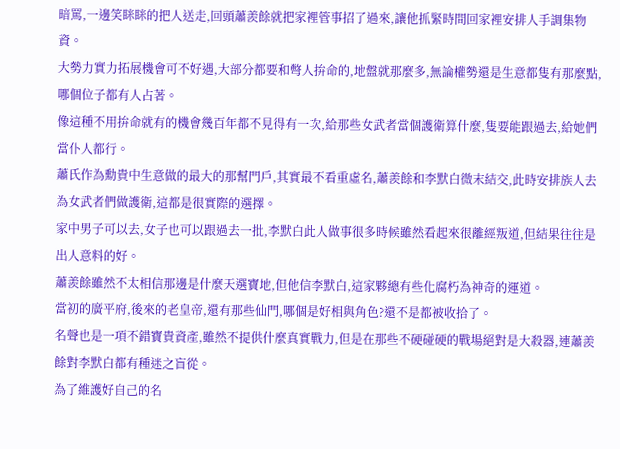暗罵,一邊笑眯眯的把人送走,回頭蕭羨餘就把家裡管事招了過來,讓他抓緊時間回家裡安排人手調集物資。
大勢力實力拓展機會可不好遇,大部分都要和彆人拚命的,地盤就那麼多,無論權勢還是生意都隻有那麼點,哪個位子都有人占著。
像這種不用拚命就有的機會幾百年都不見得有一次,給那些女武者當個護衛算什麼,隻要能跟過去,給她們當仆人都行。
蕭氏作為勳貴中生意做的最大的那幫門戶,其實最不看重虛名,蕭羨餘和李默白微末結交,此時安排族人去為女武者們做護衛,這都是很實際的選擇。
家中男子可以去,女子也可以跟過去一批,李默白此人做事很多時候雖然看起來很離經叛道,但結果往往是出人意料的好。
蕭羨餘雖然不太相信那邊是什麼天選寶地,但他信李默白,這家夥總有些化腐朽為神奇的運道。
當初的廣平府,後來的老皇帝,還有那些仙門,哪個是好相與角色?還不是都被收拾了。
名聲也是一項不錯寶貴資產,雖然不提供什麼真實戰力,但是在那些不硬碰硬的戰場絕對是大殺器,連蕭羨餘對李默白都有種迷之盲從。
為了維護好自己的名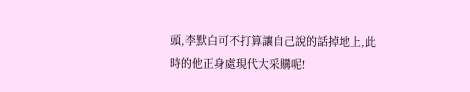頭,李默白可不打算讓自己說的話掉地上,此時的他正身處現代大采購呢!